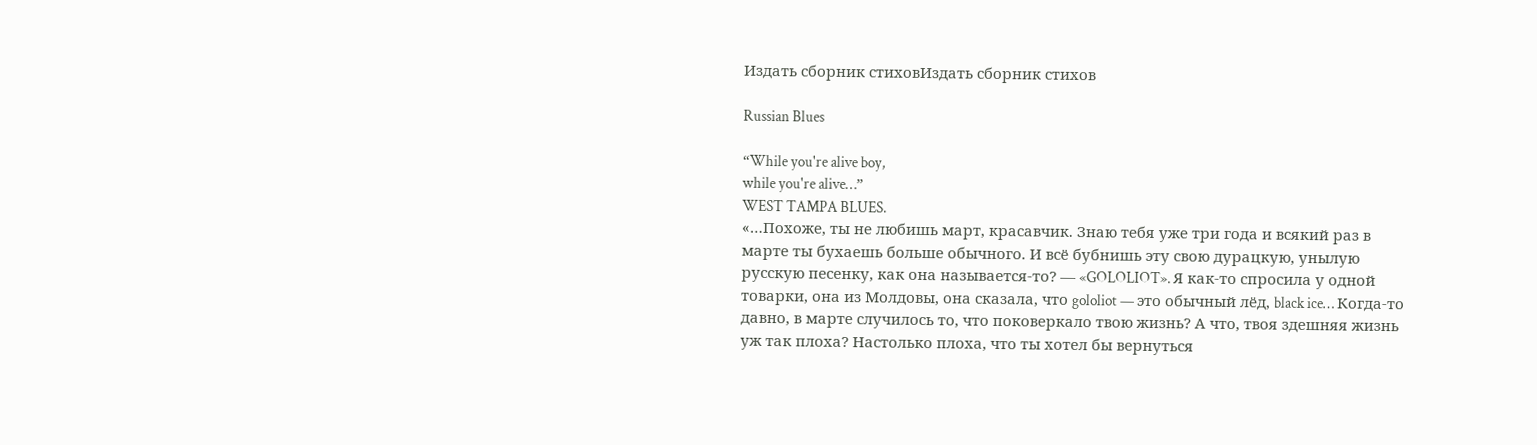Издать сборник стиховИздать сборник стихов

Russian Blues

“While you're alive boy,
while you're alive…”
WEST TAMPA BLUES.
«…Похоже, ты не любишь март, красавчик. Знаю тебя уже три года и всякий раз в марте ты бухаешь больше обычного. И всё бубнишь эту свою дурацкую, унылую русскую песенку, как она называется-то? — «GOLOLIOT». Я как-то спросила у одной товарки, она из Молдовы, она сказала, что gololiot — это обычный лёд, black ice… Когда-то давно, в марте случилось то, что поковеркало твою жизнь? А что, твоя здешняя жизнь уж так плоха? Настолько плоха, что ты хотел бы вернуться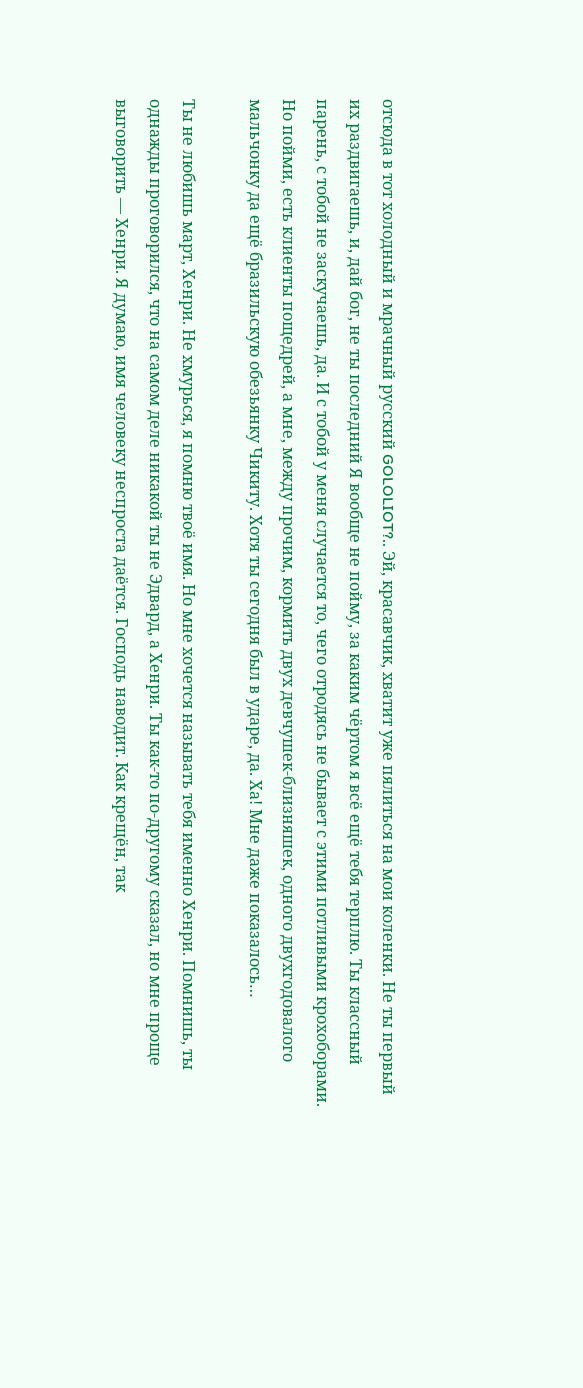отсюда в тот холодный и мрачный русский GOLOLIOT?.. Эй, красавчик, хватит уже пялиться на мои коленки. Не ты первый их раздвигаешь, и, дай бог, не ты последний Я вообще не пойму, за каким чёртом я всё ещё тебя терплю. Ты классный парень, с тобой не заскучаешь, да. И с тобой у меня случается то, чего отродясь не бывает с этими потливыми крохоборами. Но пойми, есть клиенты пощедрей, а мне, между прочим, кормить двух девчушек-близняшек, одного двухгодовалого мальчонку да ещё бразильскую обезьянку Чикиту. Хотя ты сегодня был в ударе, да. Ха! Мне даже показалось…

Ты не любишь март, Хенри. Не хмурься, я помню твоё имя. Но мне хочется называть тебя именно Хенри. Помнишь, ты однажды проговорился, что на самом деле никакой ты не Эдвард, а Хенри. Ты как-то по-другому сказал, но мне проще выговорить — Хенри. Я думаю, имя человеку неспроста даётся. Господь наводит. Как крещён, так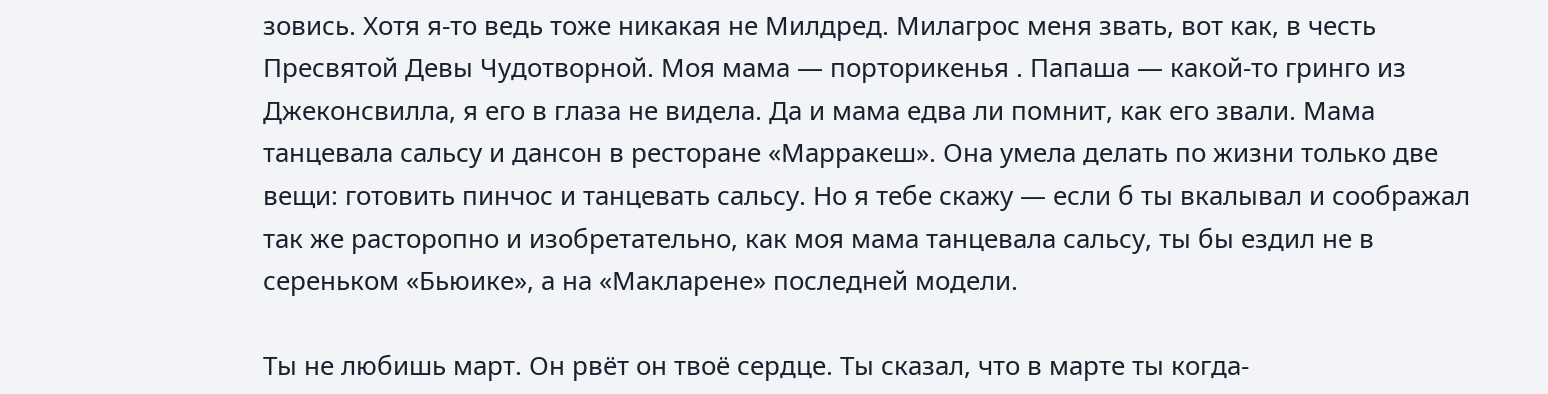зовись. Хотя я-то ведь тоже никакая не Милдред. Милагрос меня звать, вот как, в честь Пресвятой Девы Чудотворной. Моя мама — порторикенья . Папаша — какой-то гринго из Джеконсвилла, я его в глаза не видела. Да и мама едва ли помнит, как его звали. Мама танцевала сальсу и дансон в ресторане «Марракеш». Она умела делать по жизни только две вещи: готовить пинчос и танцевать сальсу. Но я тебе скажу — если б ты вкалывал и соображал так же расторопно и изобретательно, как моя мама танцевала сальсу, ты бы ездил не в сереньком «Бьюике», а на «Макларене» последней модели.

Ты не любишь март. Он рвёт он твоё сердце. Ты сказал, что в марте ты когда-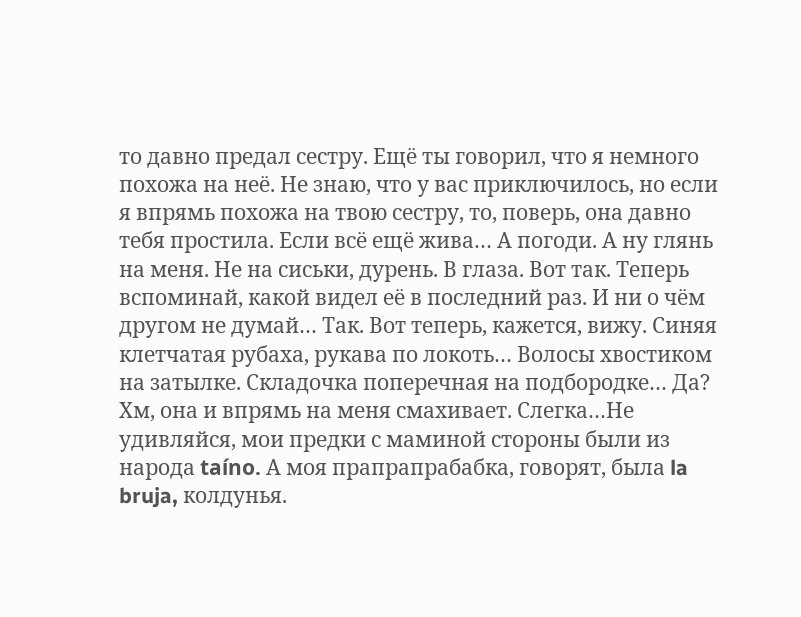то давно предал сестру. Ещё ты говорил, что я немного похожа на неё. Не знаю, что у вас приключилось, но если я впрямь похожа на твою сестру, то, поверь, она давно тебя простила. Если всё ещё жива… А погоди. А ну глянь на меня. Не на сиськи, дурень. В глаза. Вот так. Теперь вспоминай, какой видел её в последний раз. И ни о чём другом не думай… Так. Вот теперь, кажется, вижу. Синяя клетчатая рубаха, рукава по локоть… Волосы хвостиком на затылке. Складочка поперечная на подбородке… Да? Хм, она и впрямь на меня смахивает. Слегка…Не удивляйся, мои предки с маминой стороны были из народа taíno. А моя прапрапрабабка, говорят, была la bruja, колдунья.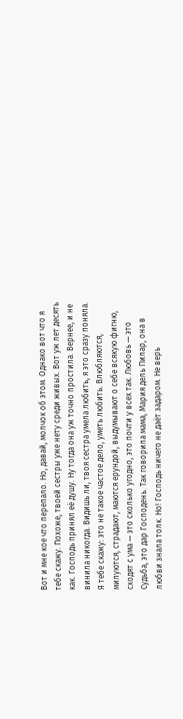Вот и мне кое что перепало. Но, давай, молчок об этом. Однако вот что я тебе скажу. Похоже, твоей сестры уже нету среди живых. Вот уж лет десять как. Господь принял её душу. Ну тогда она уж точно простила. Вернее, и не винила никогда. Видишь ли, твоя сестра умела любить, я это сразу поняла. Я тебе скажу: это не такое частое дело, уметь любить. Влюбляются, милуются, страдают, маются ерундой, выдумывают о себе всякую фигню, сходят с ума — это сколько угодно, это почти у всех так. Любовь — это Судьба, это дар Господень. Так говорила мама, Мария дель Пилар, она в любви знала толк. Но! Господь ничего не даёт задаром. Не верь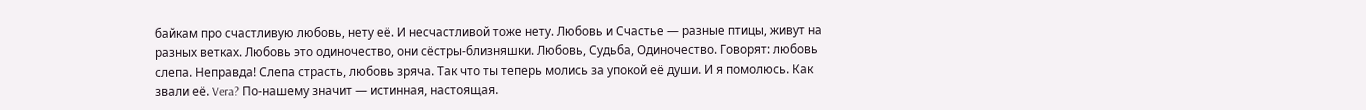байкам про счастливую любовь, нету её. И несчастливой тоже нету. Любовь и Счастье — разные птицы, живут на разных ветках. Любовь это одиночество, они сёстры-близняшки. Любовь, Судьба, Одиночество. Говорят: любовь слепа. Неправда! Слепа страсть, любовь зряча. Так что ты теперь молись за упокой её души. И я помолюсь. Как звали её. Vera? По-нашему значит — истинная, настоящая.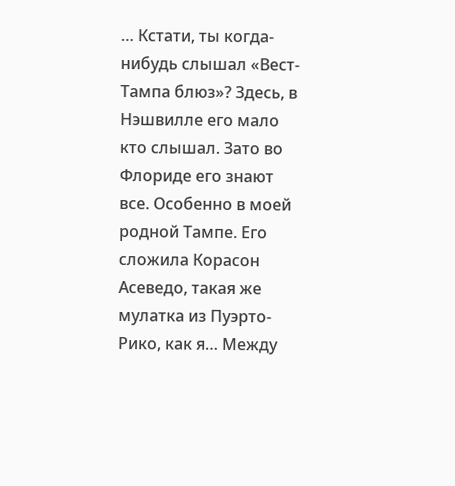… Кстати, ты когда-нибудь слышал «Вест-Тампа блюз»? Здесь, в Нэшвилле его мало кто слышал. Зато во Флориде его знают все. Особенно в моей родной Тампе. Его сложила Корасон Асеведо, такая же мулатка из Пуэрто-Рико, как я… Между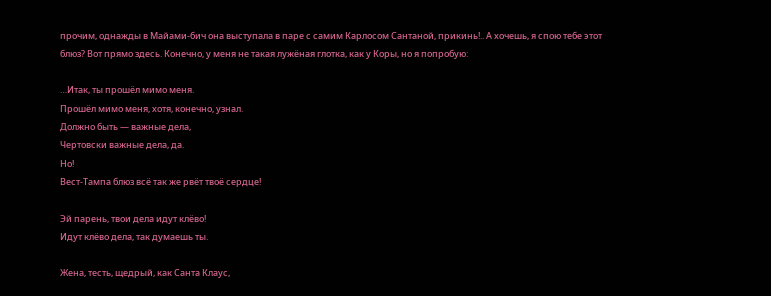прочим, однажды в Майами-бич она выступала в паре с самим Карлосом Сантаной, прикинь!.. А хочешь, я спою тебе этот блюз? Вот прямо здесь. Конечно, у меня не такая лужёная глотка, как у Коры, но я попробую:

…Итак, ты прошёл мимо меня.
Прошёл мимо меня, хотя, конечно, узнал.
Должно быть — важные дела,
Чертовски важные дела, да.
Но!
Вест-Тампа блюз всё так же рвёт твоё сердце!

Эй парень, твои дела идут клёво!
Идут клёво дела, так думаешь ты.

Жена, тесть, щедрый, как Санта Клаус,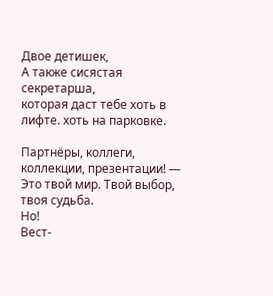Двое детишек,
А также сисястая секретарша,
которая даст тебе хоть в лифте. хоть на парковке.

Партнёры, коллеги, коллекции, презентации! —
Это твой мир. Твой выбор, твоя судьба.
Но!
Вест-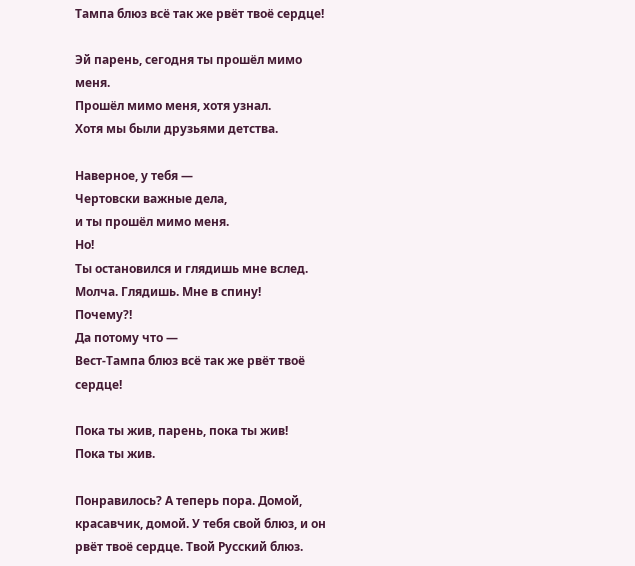Тампа блюз всё так же рвёт твоё сердце!

Эй парень, сегодня ты прошёл мимо меня.
Прошёл мимо меня, хотя узнал.
Хотя мы были друзьями детства.

Наверное, у тебя —
Чертовски важные дела,
и ты прошёл мимо меня.
Но!
Ты остановился и глядишь мне вслед.
Молча. Глядишь. Мне в спину!
Почему?!
Да потому что —
Вест-Тампа блюз всё так же рвёт твоё сердце!

Пока ты жив, парень, пока ты жив!
Пока ты жив.

Понравилось? А теперь пора. Домой, красавчик, домой. У тебя свой блюз, и он рвёт твоё сердце. Твой Русский блюз.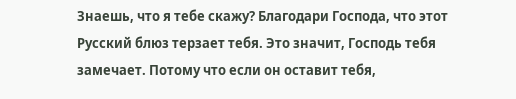Знаешь, что я тебе скажу? Благодари Господа, что этот Русский блюз терзает тебя. Это значит, Господь тебя замечает. Потому что если он оставит тебя,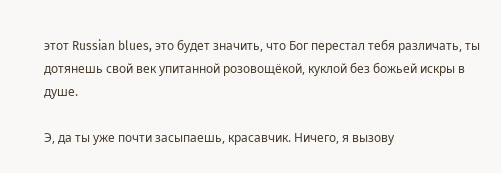этот Russian blues, это будет значить, что Бог перестал тебя различать, ты дотянешь свой век упитанной розовощёкой, куклой без божьей искры в душе.

Э, да ты уже почти засыпаешь, красавчик. Ничего, я вызову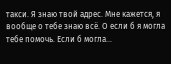такси. Я знаю твой адрес. Мне кажется, я вообще о тебе знаю всё. О если б я могла тебе помочь. Если б могла…